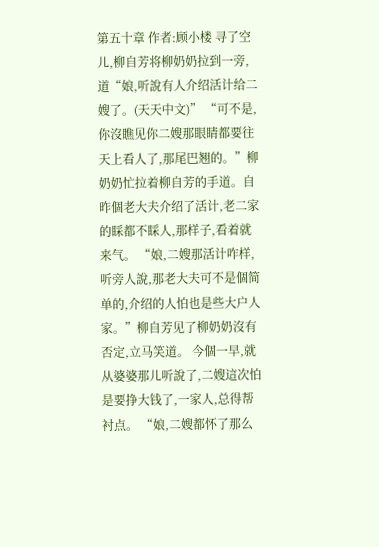第五十章 作者:顾小楼 寻了空儿,柳自芳将柳奶奶拉到一旁,道“娘,听說有人介绍活计给二嫂了。(天天中文)” “可不是,你沒瞧见你二嫂那眼睛都要往天上看人了,那尾巴翘的。”柳奶奶忙拉着柳自芳的手道。自昨個老大夫介绍了活计,老二家的睬都不睬人,那样子,看着就来气。 “娘,二嫂那活计咋样,听旁人說,那老大夫可不是個简单的,介绍的人怕也是些大户人家。”柳自芳见了柳奶奶沒有否定,立马笑道。 今個一早,就从婆婆那儿听說了,二嫂這次怕是要挣大钱了,一家人,总得帮衬点。 “娘,二嫂都怀了那么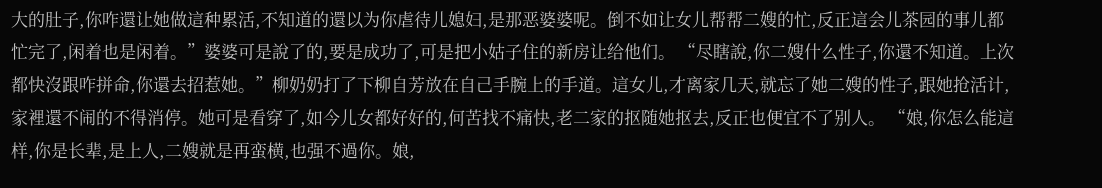大的肚子,你咋還让她做這种累活,不知道的還以为你虐待儿媳妇,是那恶婆婆呢。倒不如让女儿帮帮二嫂的忙,反正這会儿茶园的事儿都忙完了,闲着也是闲着。”婆婆可是說了的,要是成功了,可是把小姑子住的新房让给他们。 “尽瞎說,你二嫂什么性子,你還不知道。上次都快沒跟咋拼命,你還去招惹她。”柳奶奶打了下柳自芳放在自己手腕上的手道。這女儿,才离家几天,就忘了她二嫂的性子,跟她抢活计,家裡還不闹的不得消停。她可是看穿了,如今儿女都好好的,何苦找不痛快,老二家的抠随她抠去,反正也便宜不了别人。 “娘,你怎么能這样,你是长辈,是上人,二嫂就是再蛮横,也强不過你。娘,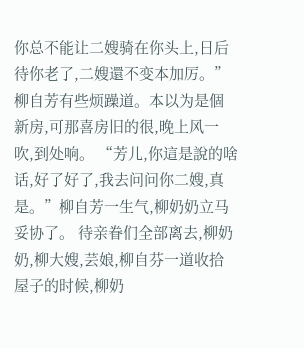你总不能让二嫂骑在你头上,日后待你老了,二嫂還不变本加厉。”柳自芳有些烦躁道。本以为是個新房,可那喜房旧的很,晚上风一吹,到处响。 “芳儿,你這是說的啥话,好了好了,我去问问你二嫂,真是。”柳自芳一生气,柳奶奶立马妥协了。 待亲眷们全部离去,柳奶奶,柳大嫂,芸娘,柳自芬一道收拾屋子的时候,柳奶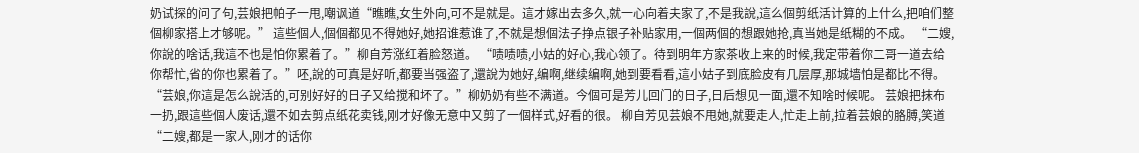奶试探的问了句,芸娘把帕子一甩,嘲讽道“瞧瞧,女生外向,可不是就是。這才嫁出去多久,就一心向着夫家了,不是我說,這么個剪纸活计算的上什么,把咱们整個柳家搭上才够呢。” 這些個人,個個都见不得她好,她招谁惹谁了,不就是想個法子挣点银子补贴家用,一個两個的想跟她抢,真当她是纸糊的不成。 “二嫂,你說的啥话,我這不也是怕你累着了。”柳自芳涨红着脸怒道。 “啧啧啧,小姑的好心,我心领了。待到明年方家茶收上来的时候,我定带着你二哥一道去给你帮忙,省的你也累着了。”呸,說的可真是好听,都要当强盗了,還說为她好,编啊,继续编啊,她到要看看,這小姑子到底脸皮有几层厚,那城墙怕是都比不得。 “芸娘,你這是怎么說活的,可别好好的日子又给搅和坏了。”柳奶奶有些不满道。今個可是芳儿回门的日子,日后想见一面,還不知啥时候呢。 芸娘把抹布一扔,跟這些個人废话,還不如去剪点纸花卖钱,刚才好像无意中又剪了一個样式,好看的很。 柳自芳见芸娘不甩她,就要走人,忙走上前,拉着芸娘的胳膊,笑道“二嫂,都是一家人,刚才的话你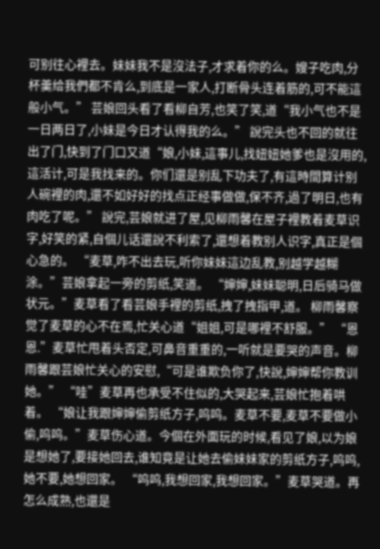可别往心裡去。妹妹我不是沒法子,才求着你的么。嫂子吃肉,分杯羹给我們都不肯么,到底是一家人,打断骨头连着筋的,可不能這般小气。” 芸娘回头看了看柳自芳,也笑了笑,道“我小气也不是一日两日了,小妹是今日才认得我的么。” 說完头也不回的就往出了门,快到了门口又道“娘,小妹,這事儿,找妞妞她爹也是沒用的,這活计,可是我找来的。你们還是别乱下功夫了,有這時間算计别人碗裡的肉,還不如好好的找点正经事做做,保不齐,過了明日,也有肉吃了呢。” 說完,芸娘就进了屋,见柳雨馨在屋子裡教着麦草识字,好笑的紧,自個儿话還說不利索了,還想着教别人识字,真正是個心急的。 “麦草,咋不出去玩,听你妹妹這边乱教,别越学越糊涂。”芸娘拿起一旁的剪纸,笑道。 “婶婶,妹妹聪明,日后骑马做状元。”麦草看了看芸娘手裡的剪纸,拽了拽指甲,道。 柳雨馨察觉了麦草的心不在焉,忙关心道“姐姐,可是哪裡不舒服。” “恩恩.”麦草忙甩着头否定,可鼻音重重的,一听就是要哭的声音。柳雨馨跟芸娘忙关心的安慰,“可是谁欺负你了,快說,婶婶帮你教训她。” “哇”麦草再也承受不住似的,大哭起来,芸娘忙抱着哄着。 “娘让我跟婶婶偷剪纸方子,呜呜。麦草不要,麦草不要做小偷,呜呜。”麦草伤心道。今個在外面玩的时候,看见了娘,以为娘是想她了,要接她回去,谁知竟是让她去偷妹妹家的剪纸方子,呜呜,她不要,她想回家。 “呜呜,我想回家,我想回家。”麦草哭道。再怎么成熟,也還是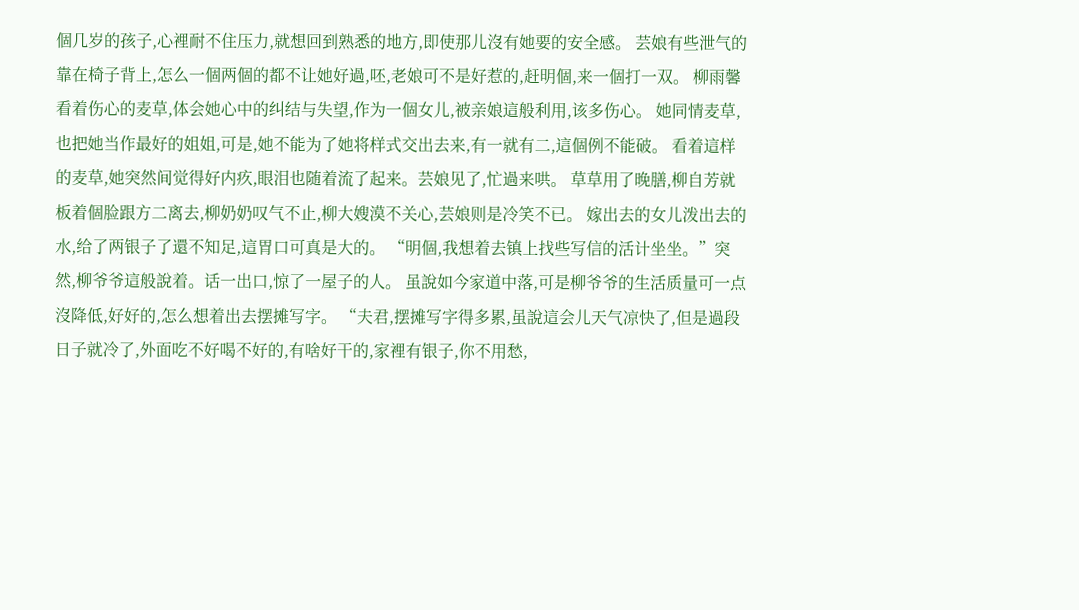個几岁的孩子,心裡耐不住压力,就想回到熟悉的地方,即使那儿沒有她要的安全感。 芸娘有些泄气的靠在椅子背上,怎么一個两個的都不让她好過,呸,老娘可不是好惹的,赶明個,来一個打一双。 柳雨馨看着伤心的麦草,体会她心中的纠结与失望,作为一個女儿,被亲娘這般利用,该多伤心。 她同情麦草,也把她当作最好的姐姐,可是,她不能为了她将样式交出去来,有一就有二,這個例不能破。 看着這样的麦草,她突然间觉得好内疚,眼泪也随着流了起来。芸娘见了,忙過来哄。 草草用了晚膳,柳自芳就板着個脸跟方二离去,柳奶奶叹气不止,柳大嫂漠不关心,芸娘则是冷笑不已。 嫁出去的女儿泼出去的水,给了两银子了還不知足,這胃口可真是大的。 “明個,我想着去镇上找些写信的活计坐坐。”突然,柳爷爷這般說着。话一出口,惊了一屋子的人。 虽說如今家道中落,可是柳爷爷的生活质量可一点沒降低,好好的,怎么想着出去摆摊写字。 “夫君,摆摊写字得多累,虽說這会儿天气凉快了,但是過段日子就冷了,外面吃不好喝不好的,有啥好干的,家裡有银子,你不用愁,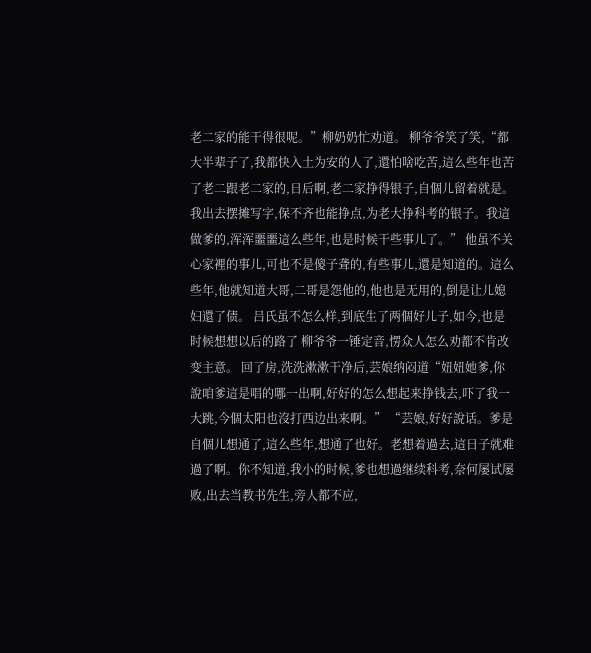老二家的能干得很呢。”柳奶奶忙劝道。 柳爷爷笑了笑,“都大半辈子了,我都快入土为安的人了,還怕啥吃苦,這么些年也苦了老二跟老二家的,日后啊,老二家挣得银子,自個儿留着就是。我出去摆摊写字,保不齐也能挣点,为老大挣科考的银子。我這做爹的,浑浑噩噩這么些年,也是时候干些事儿了。” 他虽不关心家裡的事儿,可也不是傻子聋的,有些事儿,還是知道的。這么些年,他就知道大哥,二哥是怨他的,他也是无用的,倒是让儿媳妇還了债。 吕氏虽不怎么样,到底生了两個好儿子,如今,也是时候想想以后的路了 柳爷爷一锤定音,愣众人怎么劝都不肯改变主意。 回了房,洗洗漱漱干净后,芸娘纳闷道“妞妞她爹,你說咱爹這是唱的哪一出啊,好好的怎么想起来挣钱去,吓了我一大跳,今個太阳也沒打西边出来啊。” “芸娘,好好說话。爹是自個儿想通了,這么些年,想通了也好。老想着過去,這日子就难過了啊。你不知道,我小的时候,爹也想過继续科考,奈何屡试屡败,出去当教书先生,旁人都不应,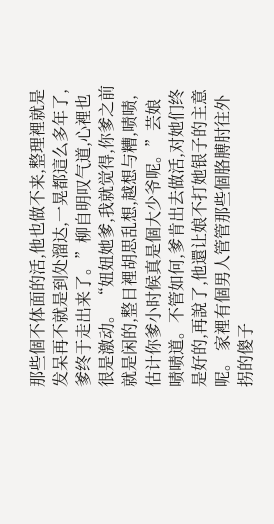那些個不体面的活,他也做不来,整理裡就是发呆再不就是到处溜达,一晃都這么多年了,爹终于走出来了。”柳自明叹气道,心裡也很是激动。 “妞妞她爹,我就觉得,你爹之前就是闲的,整日裡胡思乱想,越想与糟,啧啧,估计你爹小时候真是個大少爷呢。”芸娘啧啧道。不管如何,爹肯出去做活,对她们终是好的,再說了,他還让娘不打她银子的主意呢。 家裡有個男人管管那些個胳膊肘往外拐的傻子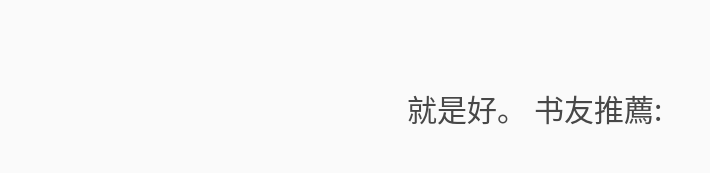就是好。 书友推薦: